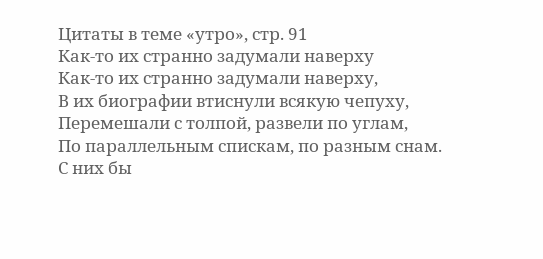Цитаты в теме «утро», стр. 91
Как-то их странно задумали наверху
Как-то их странно задумали наверху,
В их биографии втиснули всякую чепуху,
Перемешали с толпой, развели по углам,
По параллельным спискам, по разным снам.
С них бы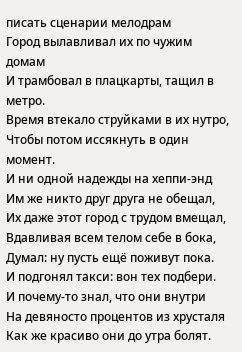писать сценарии мелодрам
Город вылавливал их по чужим домам
И трамбовал в плацкарты, тащил в метро.
Время втекало струйками в их нутро,
Чтобы потом иссякнуть в один момент.
И ни одной надежды на хеппи-энд
Им же никто друг друга не обещал,
Их даже этот город с трудом вмещал,
Вдавливая всем телом себе в бока,
Думал: ну пусть ещё поживут пока.
И подгонял такси: вон тех подбери.
И почему-то знал, что они внутри
На девяносто процентов из хрусталя
Как же красиво они до утра болят.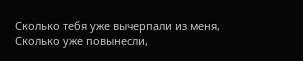Сколько тебя уже вычерпали из меня,
Сколько уже повынесли,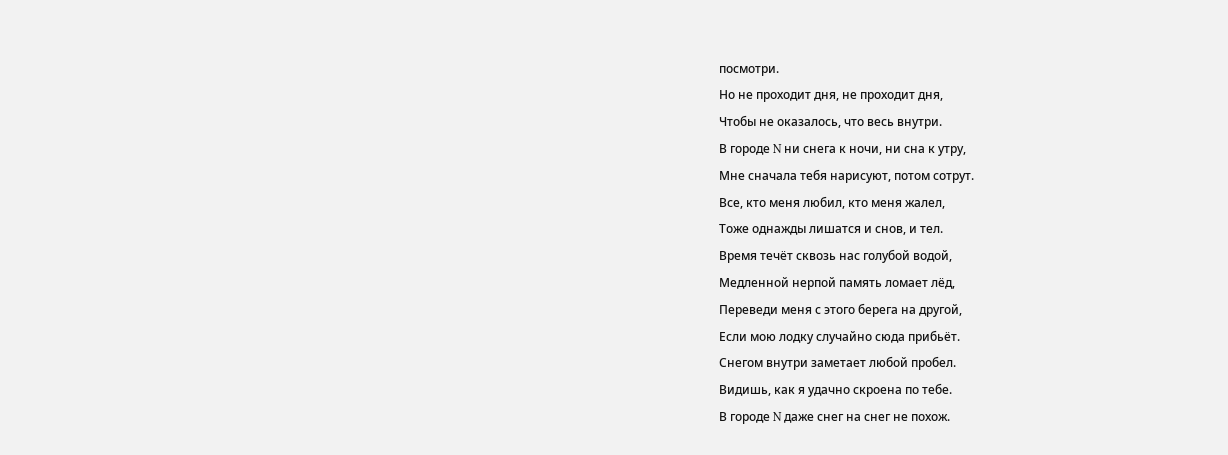посмотри.
Но не проходит дня, не проходит дня,
Чтобы не оказалось, что весь внутри.
В городе N ни снега к ночи, ни сна к утру,
Мне сначала тебя нарисуют, потом сотрут.
Все, кто меня любил, кто меня жалел,
Тоже однажды лишатся и снов, и тел.
Время течёт сквозь нас голубой водой,
Медленной нерпой память ломает лёд,
Переведи меня с этого берега на другой,
Если мою лодку случайно сюда прибьёт.
Снегом внутри заметает любой пробел.
Видишь, как я удачно скроена по тебе.
В городе N даже снег на снег не похож.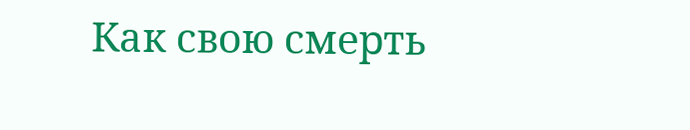Как свою смерть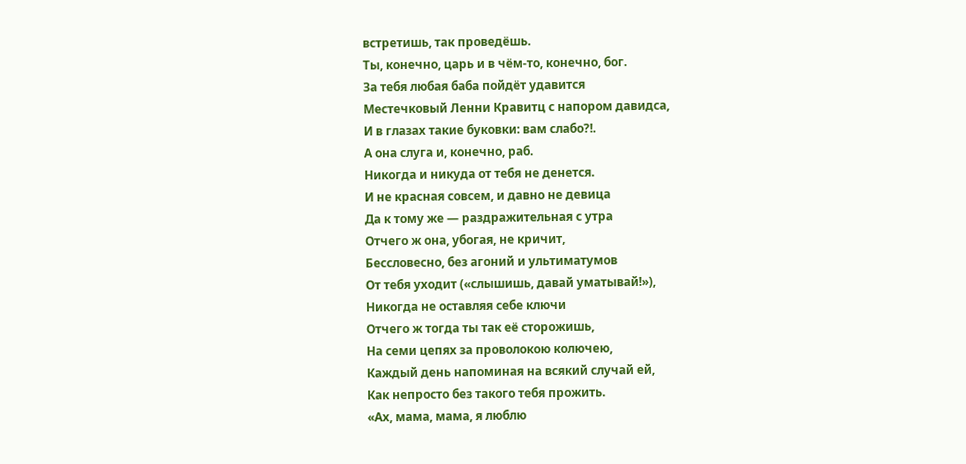встретишь, так проведёшь.
Ты, конечно, царь и в чём-то, конечно, бог.
За тебя любая баба пойдёт удавится
Местечковый Ленни Кравитц с напором давидса,
И в глазах такие буковки: вам слабо?!.
А она слуга и, конечно, раб.
Никогда и никуда от тебя не денется.
И не красная совсем, и давно не девица
Да к тому же — раздражительная с утра
Отчего ж она, убогая, не кричит,
Бессловесно, без агоний и ультиматумов
От тебя уходит («слышишь, давай уматывай!»),
Никогда не оставляя себе ключи
Отчего ж тогда ты так её сторожишь,
На семи цепях за проволокою колючею,
Каждый день напоминая на всякий случай ей,
Как непросто без такого тебя прожить.
«Ах, мама, мама, я люблю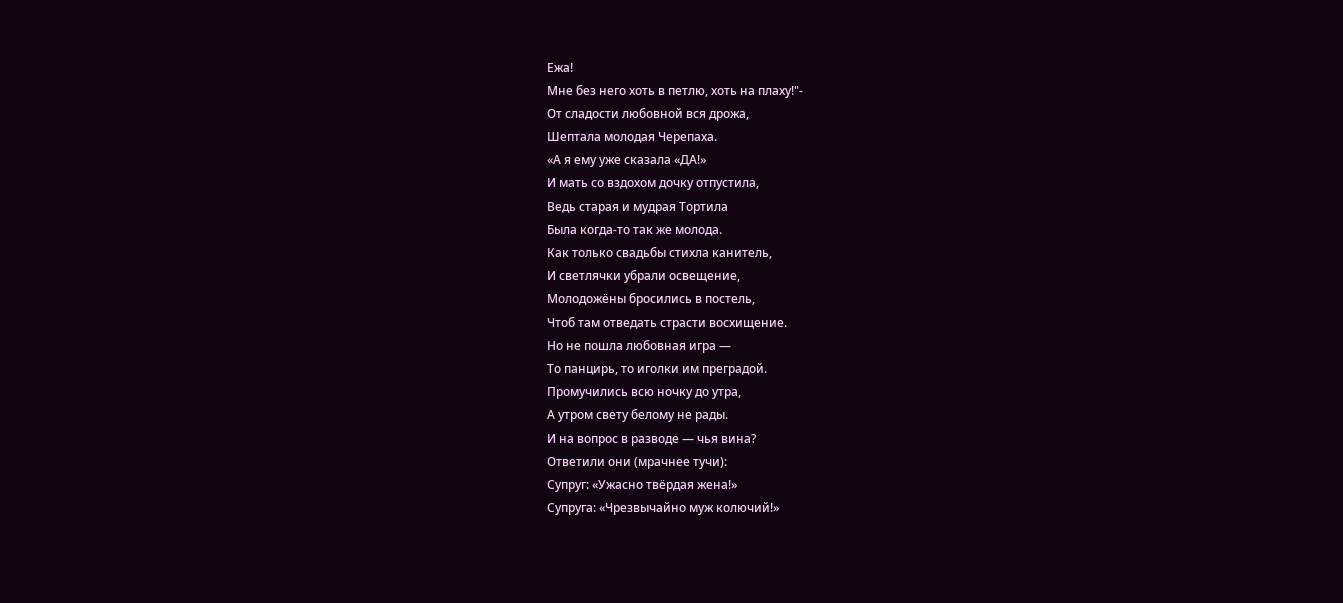Ежа!
Мне без него хоть в петлю, хоть на плаху!"-
От сладости любовной вся дрожа,
Шептала молодая Черепаха.
«А я ему уже сказала «ДА!»
И мать со вздохом дочку отпустила,
Ведь старая и мудрая Тортила
Была когда-то так же молода.
Как только свадьбы стихла канитель,
И светлячки убрали освещение,
Молодожёны бросились в постель,
Чтоб там отведать страсти восхищение.
Но не пошла любовная игра —
То панцирь, то иголки им преградой.
Промучились всю ночку до утра,
А утром свету белому не рады.
И на вопрос в разводе — чья вина?
Ответили они (мрачнее тучи):
Супруг: «Ужасно твёрдая жена!»
Супруга: «Чрезвычайно муж колючий!»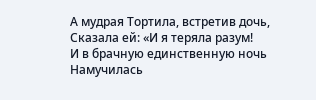А мудрая Тортила, встретив дочь,
Сказала ей: «И я теряла разум!
И в брачную единственную ночь
Намучилась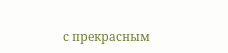с прекрасным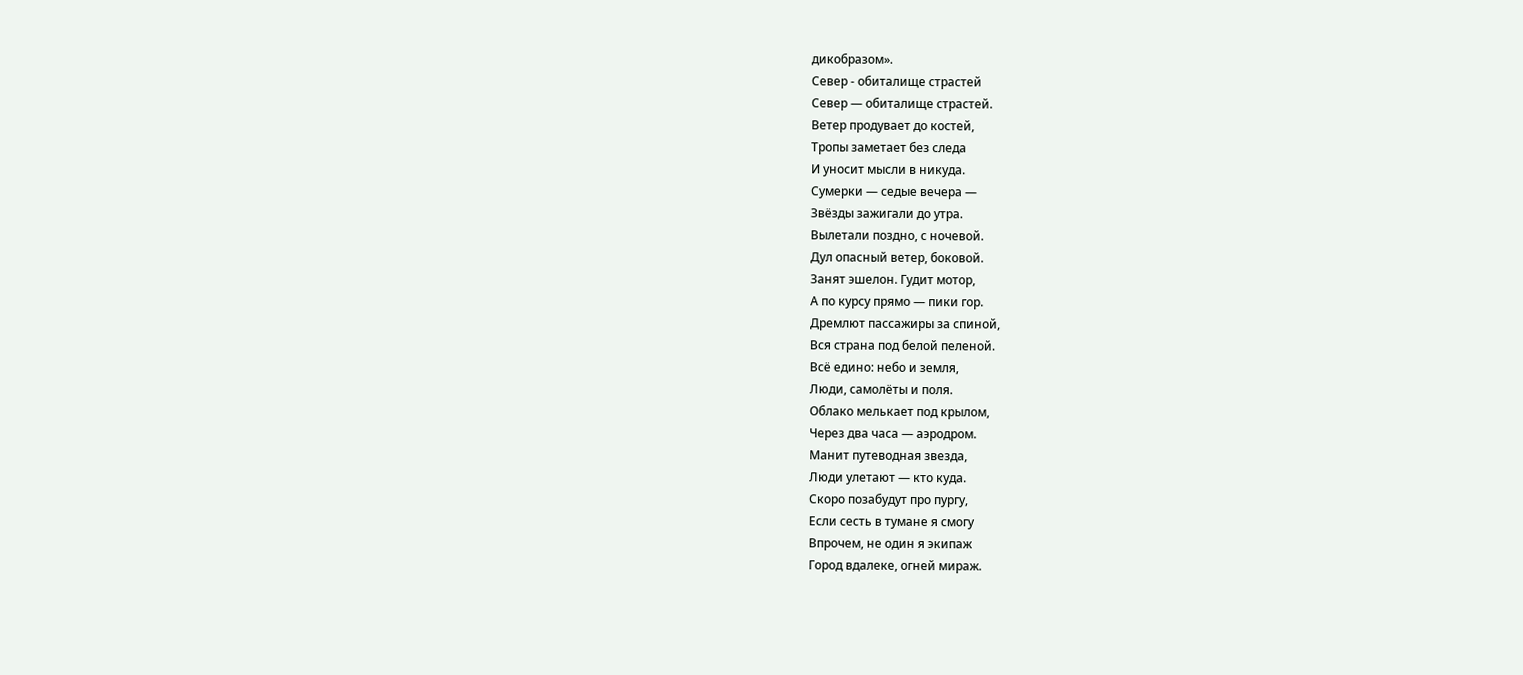дикобразом».
Север - обиталище страстей
Север — обиталище страстей.
Ветер продувает до костей,
Тропы заметает без следа
И уносит мысли в никуда.
Сумерки — седые вечера —
Звёзды зажигали до утра.
Вылетали поздно, с ночевой.
Дул опасный ветер, боковой.
Занят эшелон. Гудит мотор,
А по курсу прямо — пики гор.
Дремлют пассажиры за спиной,
Вся страна под белой пеленой.
Всё едино: небо и земля,
Люди, самолёты и поля.
Облако мелькает под крылом,
Через два часа — аэродром.
Манит путеводная звезда,
Люди улетают — кто куда.
Скоро позабудут про пургу,
Если сесть в тумане я смогу
Впрочем, не один я экипаж
Город вдалеке, огней мираж.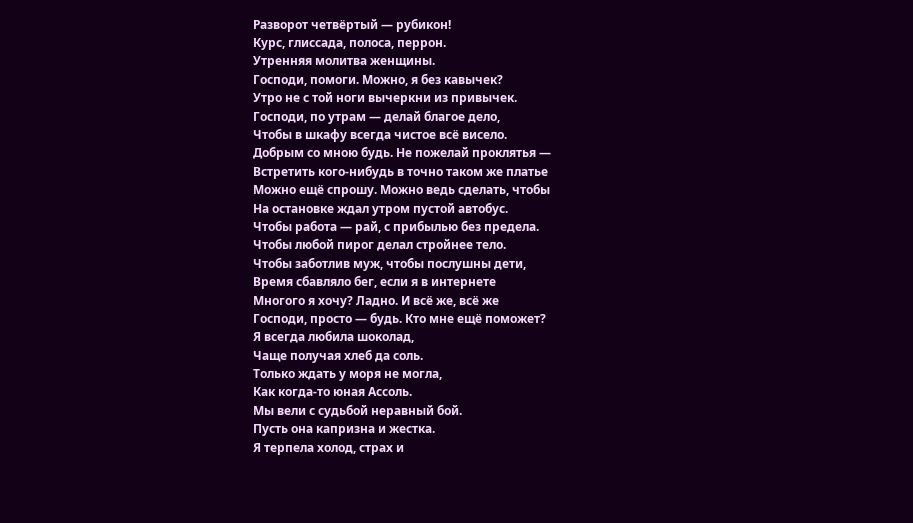Разворот четвёртый — рубикон!
Курс, глиссада, полоса, перрон.
Утренняя молитва женщины.
Господи, помоги. Можно, я без кавычек?
Утро не с той ноги вычеркни из привычек.
Господи, по утрам — делай благое дело,
Чтобы в шкафу всегда чистое всё висело.
Добрым со мною будь. Не пожелай проклятья —
Встретить кого-нибудь в точно таком же платье
Можно ещё спрошу. Можно ведь сделать, чтобы
На остановке ждал утром пустой автобус.
Чтобы работа — рай, с прибылью без предела.
Чтобы любой пирог делал стройнее тело.
Чтобы заботлив муж, чтобы послушны дети,
Время сбавляло бег, если я в интернете
Многого я хочу? Ладно. И всё же, всё же
Господи, просто — будь. Кто мне ещё поможет?
Я всегда любила шоколад,
Чаще получая хлеб да соль.
Только ждать у моря не могла,
Как когда-то юная Ассоль.
Мы вели с судьбой неравный бой.
Пусть она капризна и жестка.
Я терпела холод, страх и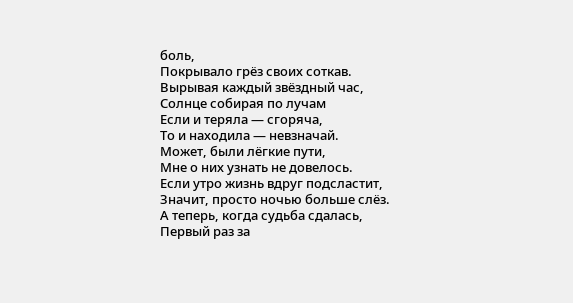боль,
Покрывало грёз своих соткав.
Вырывая каждый звёздный час,
Солнце собирая по лучам
Если и теряла — сгоряча,
То и находила — невзначай.
Может, были лёгкие пути,
Мне о них узнать не довелось.
Если утро жизнь вдруг подсластит,
Значит, просто ночью больше слёз.
А теперь, когда судьба сдалась,
Первый раз за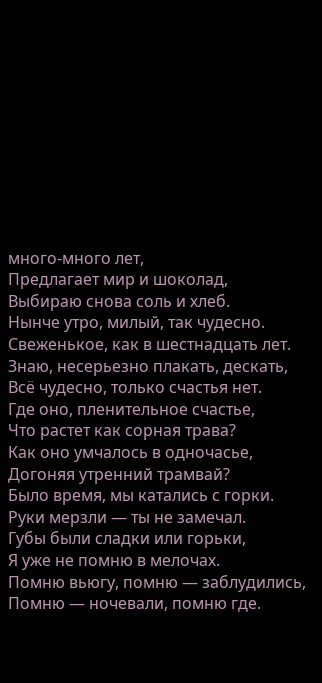много-много лет,
Предлагает мир и шоколад,
Выбираю снова соль и хлеб.
Нынче утро, милый, так чудесно.
Свеженькое, как в шестнадцать лет.
Знаю, несерьезно плакать, дескать,
Всё чудесно, только счастья нет.
Где оно, пленительное счастье,
Что растет как сорная трава?
Как оно умчалось в одночасье,
Догоняя утренний трамвай?
Было время, мы катались с горки.
Руки мерзли — ты не замечал.
Губы были сладки или горьки,
Я уже не помню в мелочах.
Помню вьюгу, помню — заблудились,
Помню — ночевали, помню где.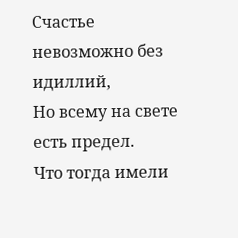Счастье невозможно без идиллий,
Но всему на свете есть предел.
Что тогда имели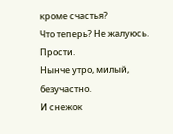кроме счастья?
Что теперь? Не жалуюсь. Прости.
Нынче утро, милый, безучастно.
И снежок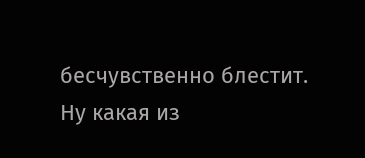бесчувственно блестит.
Ну какая из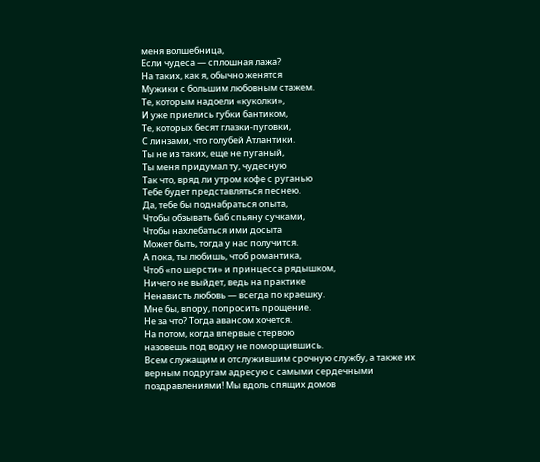меня волшебница,
Если чудеса — сплошная лажа?
На таких, как я, обычно женятся
Мужики с большим любовным стажем.
Те, которым надоели «куколки»,
И уже приелись губки бантиком,
Те, которых бесят глазки-пуговки,
С линзами, что голубей Атлантики.
Ты не из таких, еще не пуганый,
Ты меня придумал ту, чудесную
Так что, вряд ли утром кофе с руганью
Тебе будет представляться песнею.
Да, тебе бы поднабраться опыта,
Чтобы обзывать баб спьяну сучками,
Чтобы нахлебаться ими досыта
Может быть, тогда у нас получится.
А пока, ты любишь, чтоб романтика,
Чтоб «по шерсти» и принцесса рядышком,
Ничего не выйдет, ведь на практике
Ненависть любовь — всегда по краешку.
Мне бы, впору, попросить прощение.
Не за что? Тогда авансом хочется.
На потом, когда впервые стервою
назовешь под водку не поморщившись.
Всем служащим и отслужившим срочную службу, а также их верным подругам адресую с самыми сердечными поздравлениями! Мы вдоль спящих домов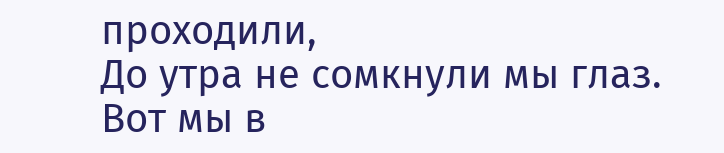проходили,
До утра не сомкнули мы глаз.
Вот мы в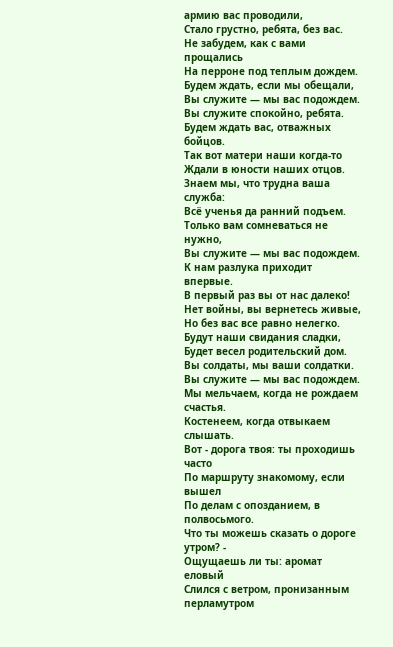армию вас проводили,
Стало грустно, ребята, без вас.
Не забудем, как с вами прощались
На перроне под теплым дождем.
Будем ждать, если мы обещали,
Вы служите — мы вас подождем.
Вы служите спокойно, ребята.
Будем ждать вас, отважных бойцов.
Так вот матери наши когда-то
Ждали в юности наших отцов.
Знаем мы, что трудна ваша служба:
Всё ученья да ранний подъем.
Только вам сомневаться не нужно,
Вы служите — мы вас подождем.
К нам разлука приходит впервые.
В первый раз вы от нас далеко!
Нет войны, вы вернетесь живые,
Но без вас все равно нелегко.
Будут наши свидания сладки,
Будет весел родительский дом.
Вы солдаты, мы ваши солдатки.
Вы служите — мы вас подождем.
Мы мельчаем, когда не рождаем счастья.
Костенеем, когда отвыкаем слышать.
Вот - дорога твоя: ты проходишь часто
По маршруту знакомому, если вышел
По делам с опозданием, в полвосьмого.
Что ты можешь сказать о дороге утром? -
Ощущаешь ли ты: аромат еловый
Слился с ветром, пронизанным перламутром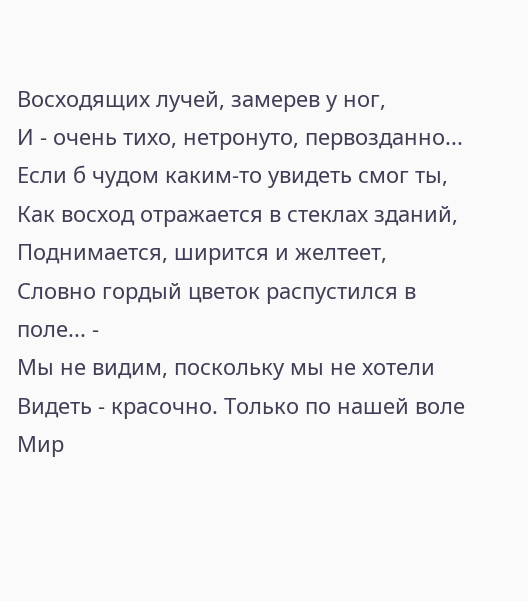Восходящих лучей, замерев у ног,
И - очень тихо, нетронуто, первозданно...
Если б чудом каким-то увидеть смог ты,
Как восход отражается в стеклах зданий,
Поднимается, ширится и желтеет,
Словно гордый цветок распустился в поле... -
Мы не видим, поскольку мы не хотели
Видеть - красочно. Только по нашей воле
Мир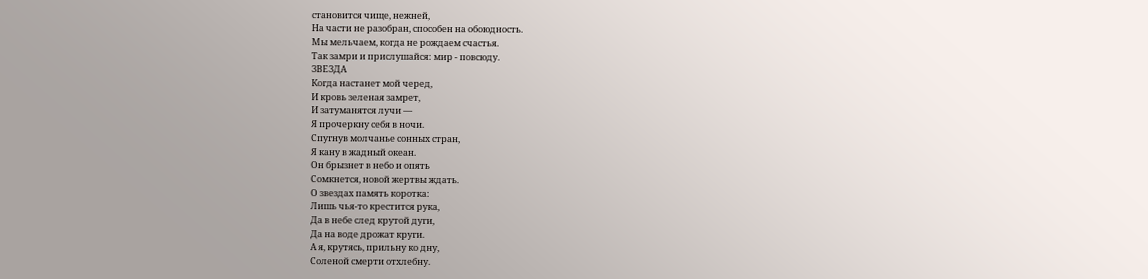становится чище, нежней,
На части не разобран, способен на обоюдность.
Мы мельчаем, когда не рождаем счастья.
Так замри и прислушайся: мир - повсюду.
ЗВЕЗДА
Когда настанет мой черед,
И кровь зеленая замрет,
И затуманятся лучи —
Я прочеркну себя в ночи.
Спугнув молчанье сонных стран,
Я кану в жадный океан.
Он брызнет в небо и опять
Сомкнется, новой жертвы ждать.
О звездах память коротка:
Лишь чья-то крестится рука,
Да в небе след крутой дуги,
Да на воде дрожат круги.
А я, крутясь, прильну ко дну,
Соленой смерти отхлебну.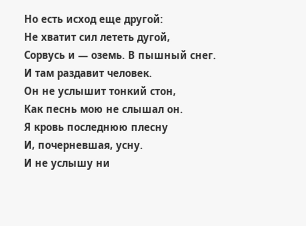Но есть исход еще другой:
Не хватит сил лететь дугой,
Сорвусь и — оземь. В пышный снег.
И там раздавит человек.
Он не услышит тонкий стон,
Как песнь мою не слышал он.
Я кровь последнюю плесну
И, почерневшая, усну.
И не услышу ни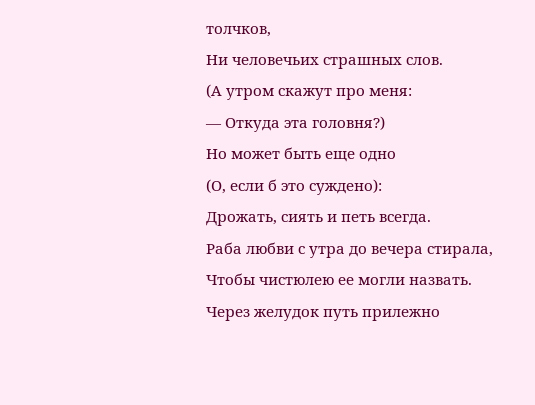толчков,
Ни человечьих страшных слов.
(А утром скажут про меня:
— Откуда эта головня?)
Но может быть еще одно
(О, если б это суждено):
Дрожать, сиять и петь всегда.
Раба любви с утра до вечера стирала,
Чтобы чистюлею ее могли назвать.
Через желудок путь прилежно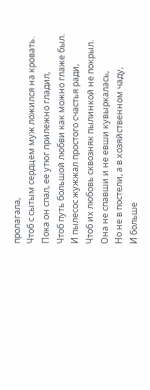пролагала,
Чтоб с сытым сердцем муж ложился на кровать.
Пока он спал, ее утюг прилежно гладил,
Чтоб путь большой любви как можно глаже был.
И пылесос жужжал простого счастья ради,
Чтоб их любовь сквозняк пылинкой не покрыл.
Она не спавши и не евши кувыркалась,
Но не в постели, а в хозяйственном чаду,
И больше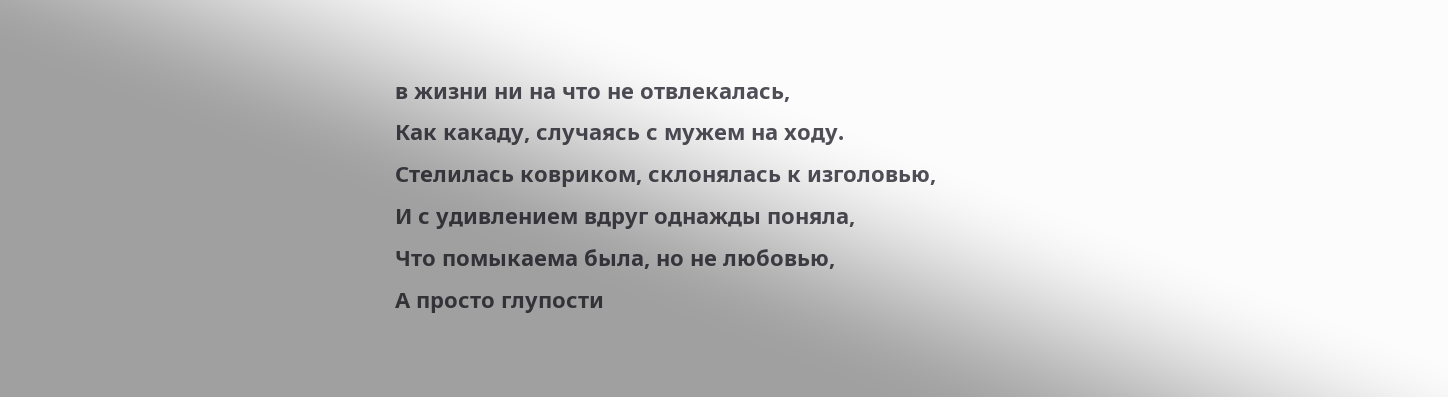в жизни ни на что не отвлекалась,
Как какаду, случаясь с мужем на ходу.
Стелилась ковриком, склонялась к изголовью,
И с удивлением вдруг однажды поняла,
Что помыкаема была, но не любовью,
А просто глупости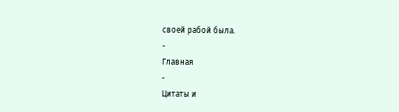своей рабой была.
-
Главная
-
Цитаты и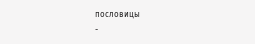пословицы
-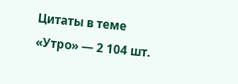Цитаты в теме «Утро» — 2 104 шт.